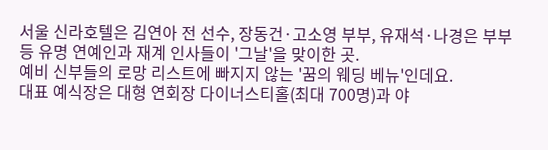서울 신라호텔은 김연아 전 선수, 장동건·고소영 부부, 유재석·나경은 부부 등 유명 연예인과 재계 인사들이 '그날'을 맞이한 곳.
예비 신부들의 로망 리스트에 빠지지 않는 '꿈의 웨딩 베뉴'인데요.
대표 예식장은 대형 연회장 다이너스티홀(최대 700명)과 야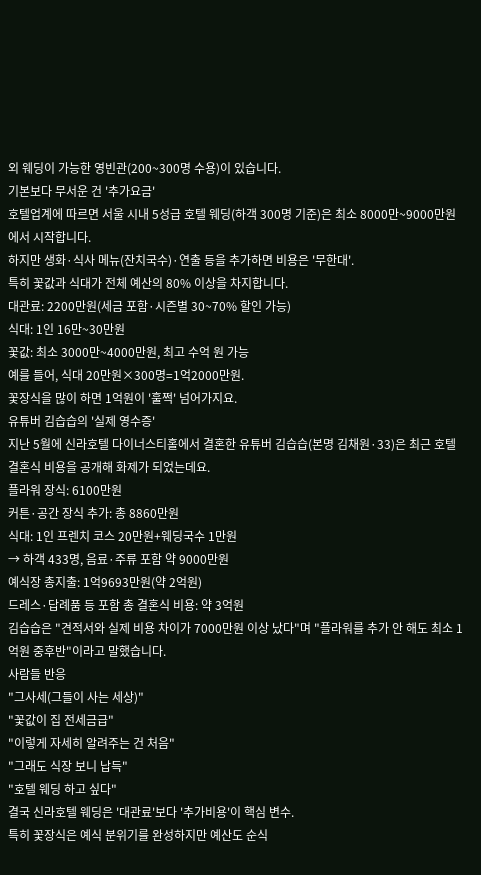외 웨딩이 가능한 영빈관(200~300명 수용)이 있습니다.
기본보다 무서운 건 '추가요금'
호텔업계에 따르면 서울 시내 5성급 호텔 웨딩(하객 300명 기준)은 최소 8000만~9000만원에서 시작합니다.
하지만 생화·식사 메뉴(잔치국수)·연출 등을 추가하면 비용은 '무한대'.
특히 꽃값과 식대가 전체 예산의 80% 이상을 차지합니다.
대관료: 2200만원(세금 포함·시즌별 30~70% 할인 가능)
식대: 1인 16만~30만원
꽃값: 최소 3000만~4000만원, 최고 수억 원 가능
예를 들어, 식대 20만원×300명=1억2000만원.
꽃장식을 많이 하면 1억원이 '훌쩍' 넘어가지요.
유튜버 김습습의 '실제 영수증'
지난 5월에 신라호텔 다이너스티홀에서 결혼한 유튜버 김습습(본명 김채원·33)은 최근 호텔 결혼식 비용을 공개해 화제가 되었는데요.
플라워 장식: 6100만원
커튼·공간 장식 추가: 총 8860만원
식대: 1인 프렌치 코스 20만원+웨딩국수 1만원
→ 하객 433명, 음료·주류 포함 약 9000만원
예식장 총지출: 1억9693만원(약 2억원)
드레스·답례품 등 포함 총 결혼식 비용: 약 3억원
김습습은 "견적서와 실제 비용 차이가 7000만원 이상 났다"며 "플라워를 추가 안 해도 최소 1억원 중후반"이라고 말했습니다.
사람들 반응
"그사세(그들이 사는 세상)"
"꽃값이 집 전세금급"
"이렇게 자세히 알려주는 건 처음"
"그래도 식장 보니 납득"
"호텔 웨딩 하고 싶다"
결국 신라호텔 웨딩은 '대관료'보다 '추가비용'이 핵심 변수.
특히 꽃장식은 예식 분위기를 완성하지만 예산도 순식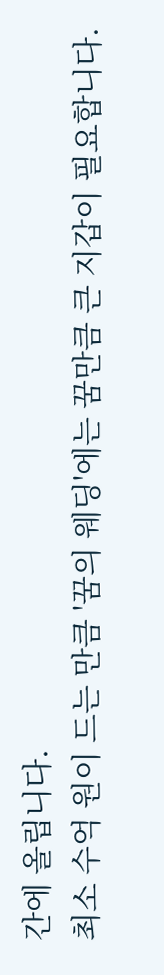간에 올립니다.
최소 수억 원이 드는 만큼 '꿈의 웨딩'에는 꿈만큼 큰 지갑이 필요합니다.